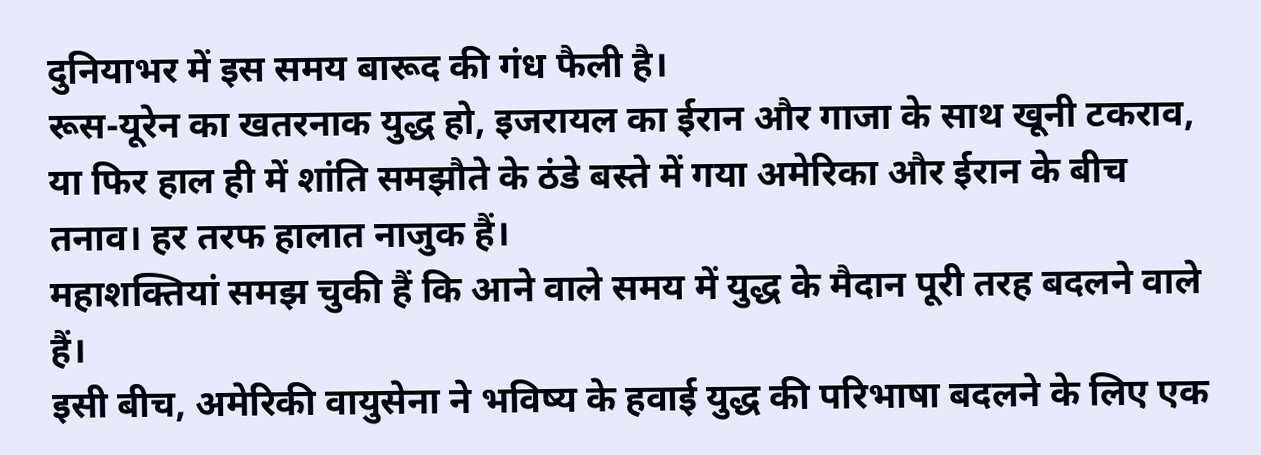दुनियाभर में इस समय बारूद की गंध फैली है।
रूस-यूरेन का खतरनाक युद्ध हो, इजरायल का ईरान और गाजा के साथ खूनी टकराव, या फिर हाल ही में शांति समझौते के ठंडे बस्ते में गया अमेरिका और ईरान के बीच तनाव। हर तरफ हालात नाजुक हैं।
महाशक्तियां समझ चुकी हैं कि आने वाले समय में युद्ध के मैदान पूरी तरह बदलने वाले हैं।
इसी बीच, अमेरिकी वायुसेना ने भविष्य के हवाई युद्ध की परिभाषा बदलने के लिए एक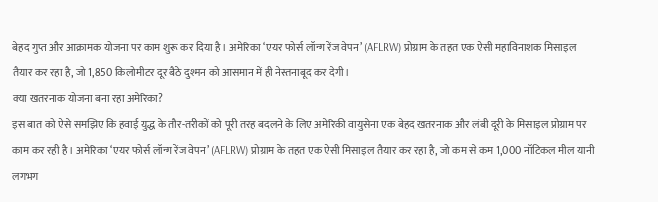बेहद गुप्त और आक्रामक योजना पर काम शुरू कर दिया है। अमेरिका ‘एयर फोर्स लॉन्ग रेंज वेपन’ (AFLRW) प्रोग्राम के तहत एक ऐसी महाविनाशक मिसाइल तैयार कर रहा है, जो 1,850 किलोमीटर दूर बैठे दुश्मन को आसमान में ही नेस्तनाबूद कर देगी।
क्या खतरनाक योजना बना रहा अमेरिका?
इस बात को ऐसे समझिए कि हवाई युद्ध के तौर-तरीकों को पूरी तरह बदलने के लिए अमेरिकी वायुसेना एक बेहद खतरनाक और लंबी दूरी के मिसाइल प्रोग्राम पर काम कर रही है। अमेरिका ‘एयर फोर्स लॉन्ग रेंज वेपन’ (AFLRW) प्रोग्राम के तहत एक ऐसी मिसाइल तैयार कर रहा है, जो कम से कम 1,000 नॉटिकल मील यानी लगभग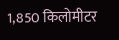1,850 किलोमीटर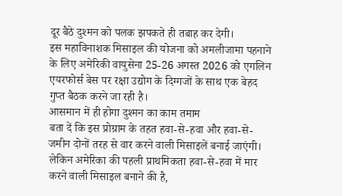दूर बैठे दुश्मन को पलक झपकते ही तबाह कर देगी।
इस महाविनाशक मिसाइल की योजना को अमलीजामा पहनाने के लिए अमेरिकी वायुसेना 25-26 अगस्त 2026 को एगलिन एयरफोर्स बेस पर रक्षा उद्योग के दिग्गजों के साथ एक बेहद गुप्त बैठक करने जा रही है।
आसमान में ही होगा दुश्मन का काम तमाम
बता दें कि इस प्रोग्राम के तहत हवा-से-हवा और हवा-से-जमीन दोनों तरह से वार करने वाली मिसाइलें बनाई जाएंगी। लेकिन अमेरिका की पहली प्राथमिकता हवा-से-हवा में मार करने वाली मिसाइल बनाने की है,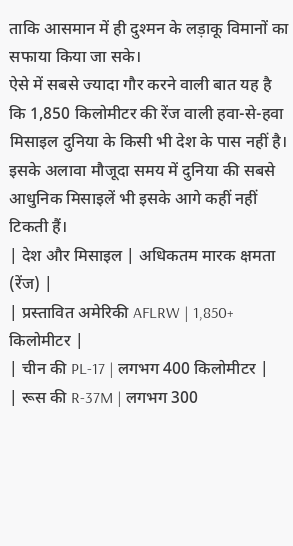ताकि आसमान में ही दुश्मन के लड़ाकू विमानों का सफाया किया जा सके।
ऐसे में सबसे ज्यादा गौर करने वाली बात यह है कि 1,850 किलोमीटर की रेंज वाली हवा-से-हवा मिसाइल दुनिया के किसी भी देश के पास नहीं है। इसके अलावा मौजूदा समय में दुनिया की सबसे आधुनिक मिसाइलें भी इसके आगे कहीं नहीं टिकती हैं।
| देश और मिसाइल | अधिकतम मारक क्षमता (रेंज) |
| प्रस्तावित अमेरिकी AFLRW | 1,850+ किलोमीटर |
| चीन की PL-17 | लगभग 400 किलोमीटर |
| रूस की R-37M | लगभग 300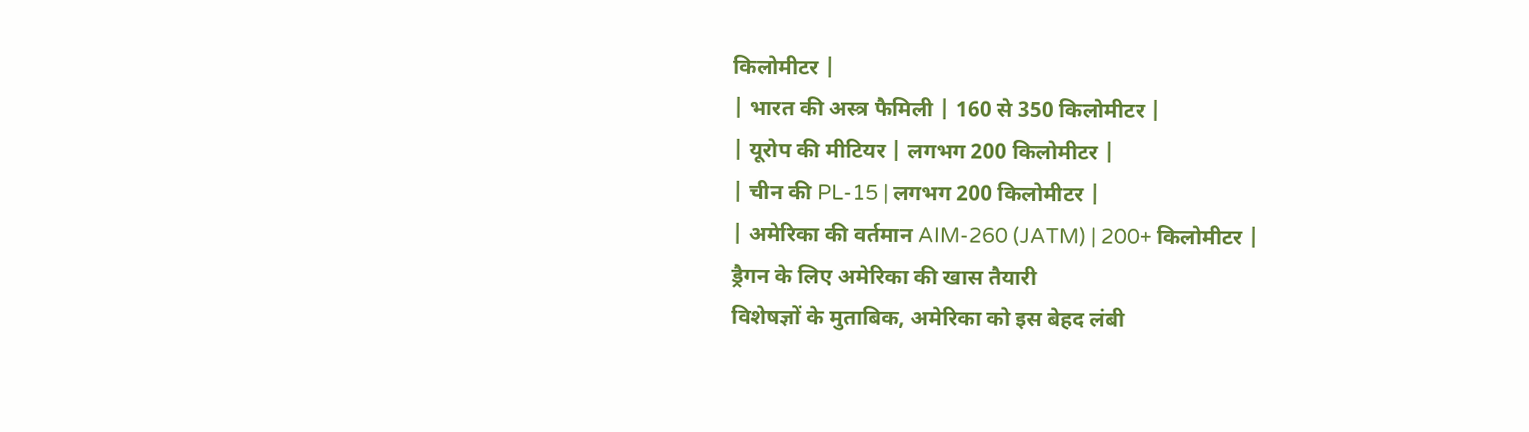किलोमीटर |
| भारत की अस्त्र फैमिली | 160 से 350 किलोमीटर |
| यूरोप की मीटियर | लगभग 200 किलोमीटर |
| चीन की PL-15 | लगभग 200 किलोमीटर |
| अमेरिका की वर्तमान AIM-260 (JATM) | 200+ किलोमीटर |
ड्रैगन के लिए अमेरिका की खास तैयारी
विशेषज्ञों के मुताबिक, अमेरिका को इस बेहद लंबी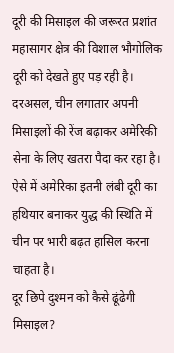दूरी की मिसाइल की जरूरत प्रशांत महासागर क्षेत्र की विशाल भौगोलिक दूरी को देखते हुए पड़ रही है। दरअसल, चीन लगातार अपनी मिसाइलों की रेंज बढ़ाकर अमेरिकी सेना के लिए खतरा पैदा कर रहा है। ऐसे में अमेरिका इतनी लंबी दूरी का हथियार बनाकर युद्ध की स्थिति में चीन पर भारी बढ़त हासिल करना चाहता है।
दूर छिपे दुश्मन को कैसे ढूंढेगी मिसाइल?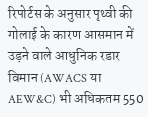रिपोर्टस के अनुसार पृथ्वी की गोलाई के कारण आसमान में उड़ने वाले आधुनिक रडार विमान (AWACS या AEW&C) भी अधिकतम 550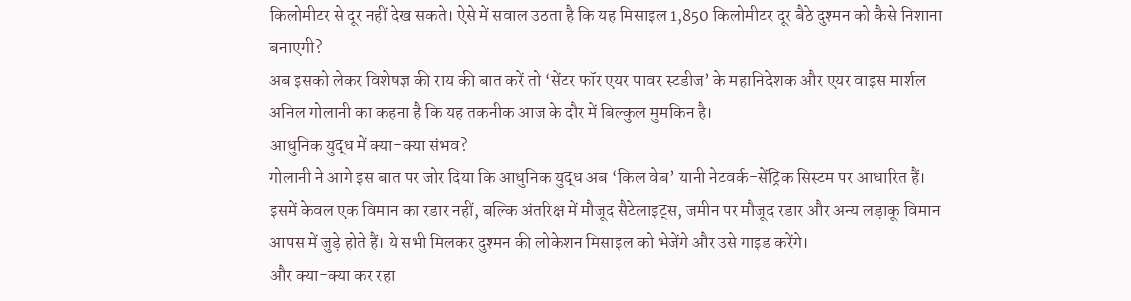किलोमीटर से दूर नहीं देख सकते। ऐसे में सवाल उठता है कि यह मिसाइल 1,850 किलोमीटर दूर बैठे दुश्मन को कैसे निशाना बनाएगी?
अब इसको लेकर विशेषज्ञ की राय की बात करें तो ‘सेंटर फॉर एयर पावर स्टडीज’ के महानिदेशक और एयर वाइस मार्शल अनिल गोलानी का कहना है कि यह तकनीक आज के दौर में बिल्कुल मुमकिन है।
आधुनिक युद्ध में क्या-क्या संभव?
गोलानी ने आगे इस बात पर जोर दिया कि आधुनिक युद्ध अब ‘किल वेब’ यानी नेटवर्क-सेंट्रिक सिस्टम पर आधारित हैं। इसमें केवल एक विमान का रडार नहीं, बल्कि अंतरिक्ष में मौजूद सैटेलाइट्स, जमीन पर मौजूद रडार और अन्य लड़ाकू विमान आपस में जुड़े होते हैं। ये सभी मिलकर दुश्मन की लोकेशन मिसाइल को भेजेंगे और उसे गाइड करेंगे।
और क्या-क्या कर रहा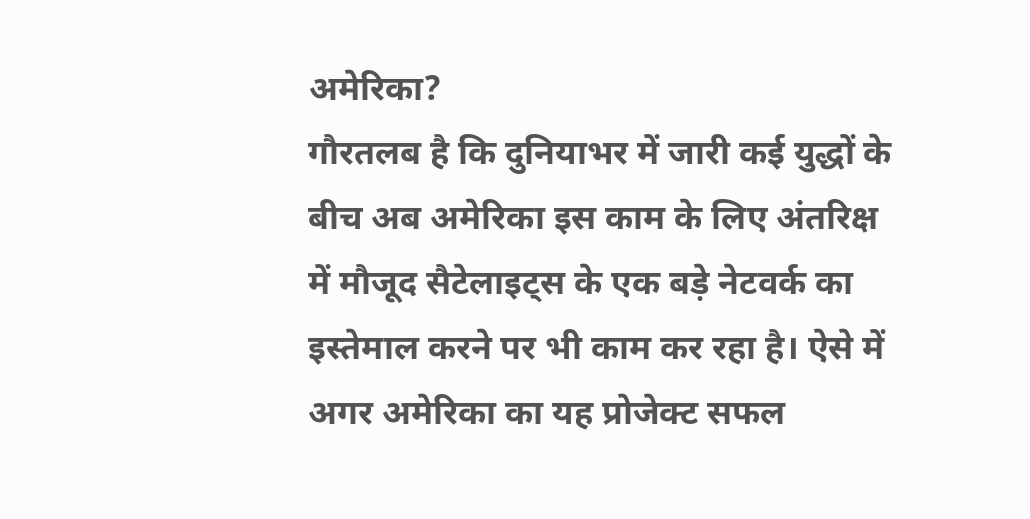अमेरिका?
गौरतलब है कि दुनियाभर में जारी कई युद्धों के बीच अब अमेरिका इस काम के लिए अंतरिक्ष में मौजूद सैटेलाइट्स के एक बड़े नेटवर्क का इस्तेमाल करने पर भी काम कर रहा है। ऐसे में अगर अमेरिका का यह प्रोजेक्ट सफल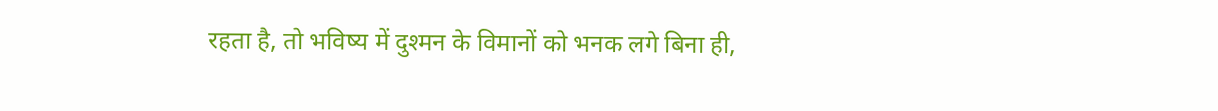रहता है, तो भविष्य में दुश्मन के विमानों को भनक लगे बिना ही,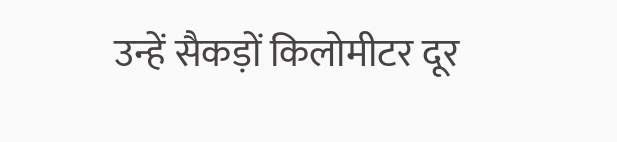उन्हें सैकड़ों किलोमीटर दूर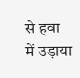से हवा में उड़ाया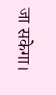जा सकेगा।